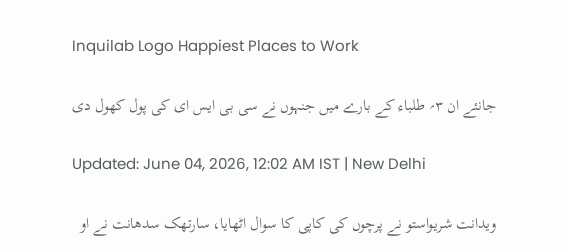Inquilab Logo Happiest Places to Work

جانئے ان ۳؍ طلباء کے بارے میں جنہوں نے سی بی ایس ای کی پول کھول دی

Updated: June 04, 2026, 12:02 AM IST | New Delhi

ویدانت شریواستو نے پرچوں کی کاپی کا سوال اٹھایا، سارتھک سدھانت نے او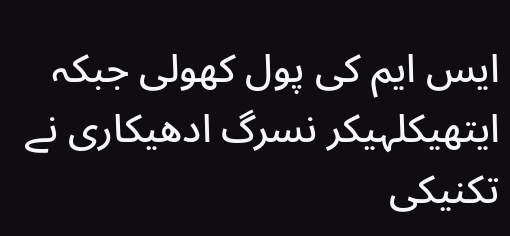ایس ایم کی پول کھولی جبکہ ایتھیکلہیکر نسرگ ادھیکاری نے تکنیکی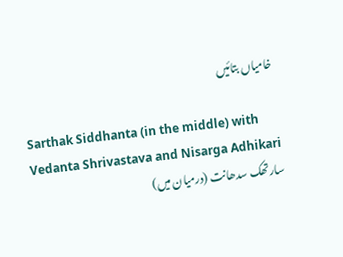خامیاں بتائیں

Sarthak Siddhanta (in the middle) with Vedanta Shrivastava and Nisarga Adhikari
سارتھک سدھانت (درمیان میں)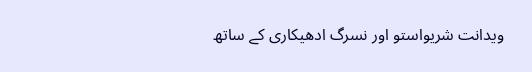ویدانت شریواستو اور نسرگ ادھیکاری کے ساتھ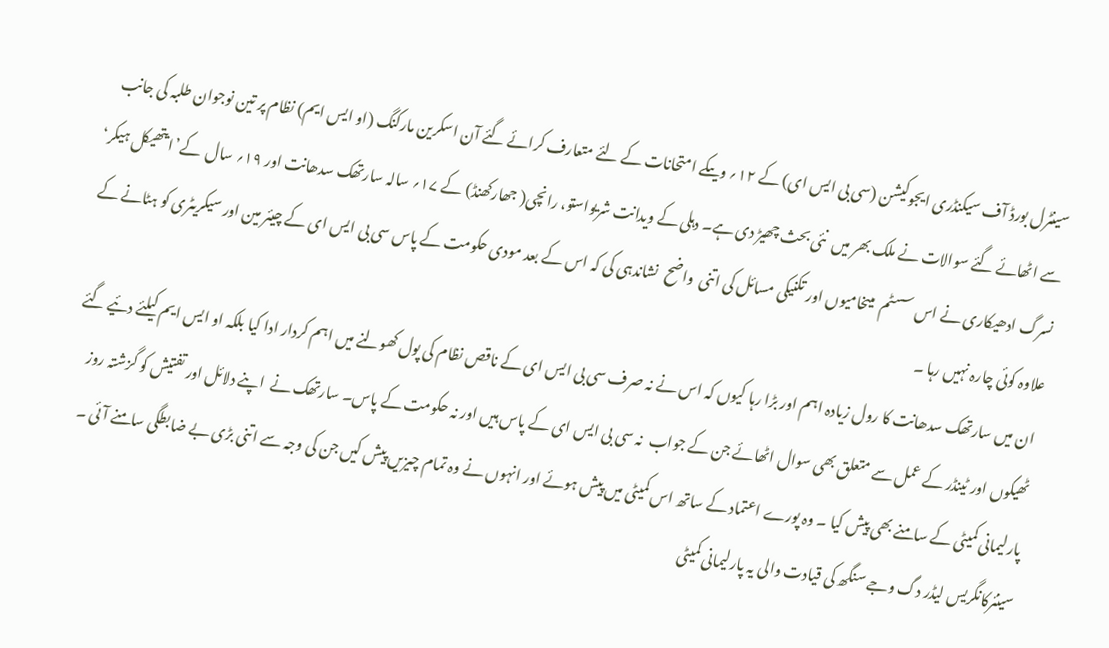سینٹرل بورڈ آف سیکنڈری ایجوکیشن (سی بی ایس ای) کے ۱۲؍ ویںکے امتحانات کے لئے متعارف کرائے گئے آن اسکرین مارکنگ (او ایس ایم) نظام پر تین نوجوان طلبہ کی جانب سے اٹھائے گئے سوالات نے ملک بھر میں  نئی بحث چھیڑ دی ہے۔ دہلی کے ویدانت شریواستو، رانچی( جھارکھنڈ) کے ۱۷؍ سالہ سارتھک سدھانت اور ۱۹؍ سال  کے’ایتھیکل ہیکر‘ نسرگ ادھیکاری نے اس سسٹم  میںخامیوں اور تکنیکی مسائل کی اتنی  واضح  نشاندہی کی کہ اس کے بعد مودی حکومت کے پاس سی بی ایس ای کے چیئر مین اور سیکریٹری کو ہٹانے کے علاوہ کوئی چارہ نہیں رہا ۔
 ان میں سارتھک سدھانت کا رول زیادہ اہم اور بڑا رہا کیوں کہ اس نے نہ صرف سی بی ایس ای کے ناقص نظام کی پول کھولنے میں اہم کردار ادا کیا بلکہ او ایس ایم کیلئے دئیے گئے ٹھیکوں اور ٹینڈر کے عمل سے متعلق بھی سوال اٹھائے جن کے جواب  نہ سی بی ایس ای کے پاس ہیں اور نہ حکومت کے پاس۔ سارتھک نے  اپنے دلائل اور تفتیش کو گزشتہ روز پارلیمانی کمیٹی کے سامنے بھی پیش کیا ۔ وہ پورے اعتماد کے ساتھ اس کمیٹی میں پیش ہوئے اور انہوں نے وہ تمام چیزیں پیش کیں جن کی وجہ سے اتنی بڑی بے ضابطگی سامنے آئی ۔ سینئرکانگریس لیڈر دگ وجے سنگھ کی قیادت والی یہ پارلیمانی کمیٹی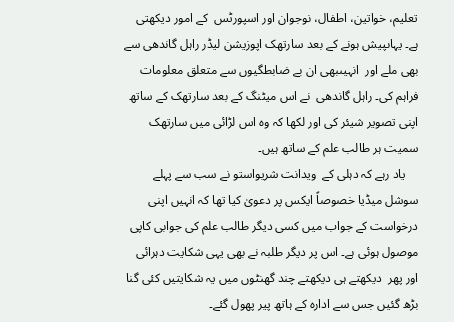تعلیم، خواتین، اطفال، نوجوان اور اسپورٹس  کے امور دیکھتی ہے۔ یہاںپیش ہونے کے بعد سارتھک اپوزیشن لیڈر راہل گاندھی سے بھی ملے اور  انہیںبھی ان بے ضابطگیوں سے متعلق معلومات فراہم کی۔ راہل گاندھی  نے اس میٹنگ کے بعد سارتھک کے ساتھ اپنی تصویر شیئر کی اور لکھا کہ وہ اس لڑائی میں سارتھک سمیت ہر طالب علم کے ساتھ ہیں۔
    یاد رہے کہ دہلی کے  ویدانت شریواستو نے سب سے پہلے سوشل میڈیا خصوصاً ایکس پر دعویٰ کیا تھا کہ انہیں اپنی درخواست کے جواب میں کسی دیگر طالب علم کی جوابی کاپی موصول ہوئی ہے۔ اس پر دیگر طلبہ نے بھی یہی شکایت دہرائی اور پھر  دیکھتے ہی دیکھتے چند گھنٹوں میں یہ شکایتیں کئی گنا بڑھ گئیں جس سے ادارہ کے ہاتھ پیر پھول گئے۔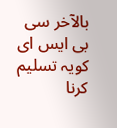بالآخر سی بی ایس ای کویہ تسلیم کرنا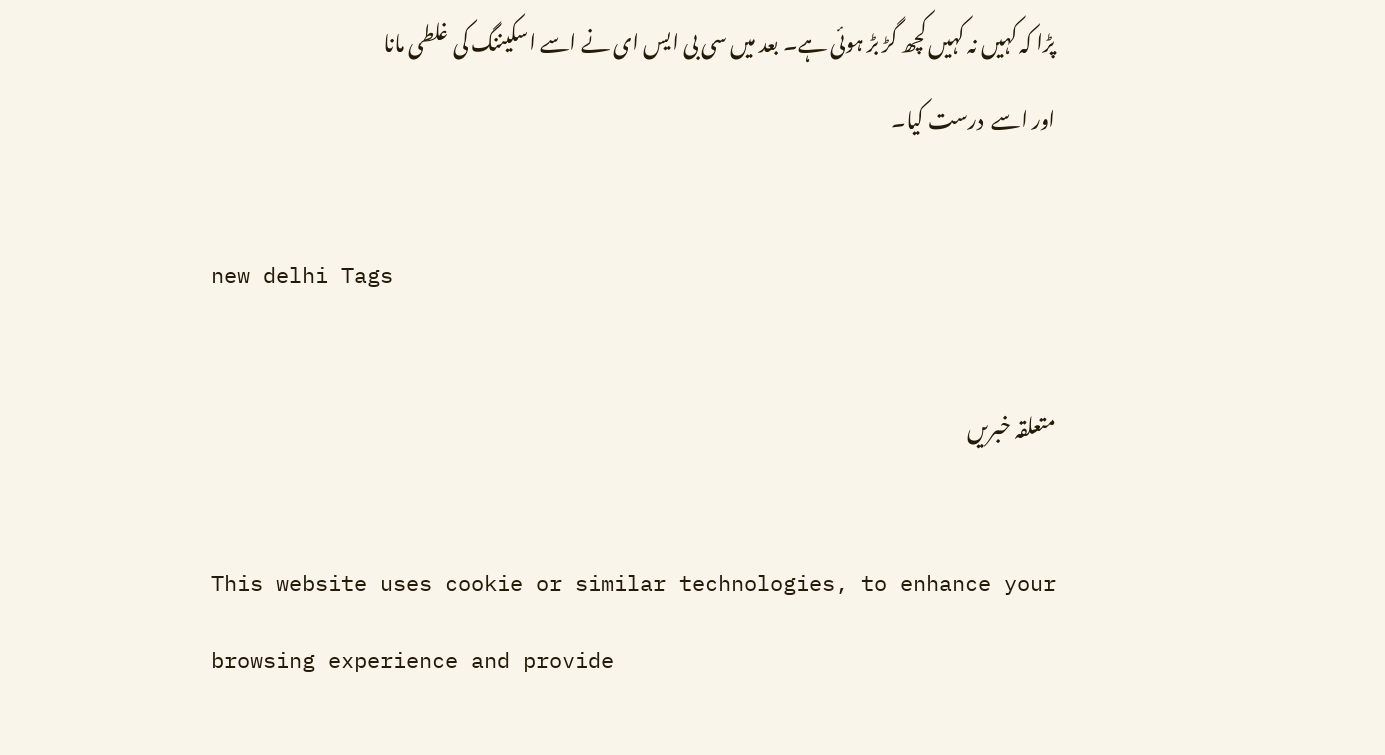پڑا کہ کہیں نہ کہیں کچھ گڑ بڑ ہوئی ہے۔ بعد میں سی بی ایس ای نے اسے اسکیننگ کی غلطی مانا  اور اسے  درست کیا۔

new delhi Tags

متعلقہ خبریں

This website uses cookie or similar technologies, to enhance your browsing experience and provide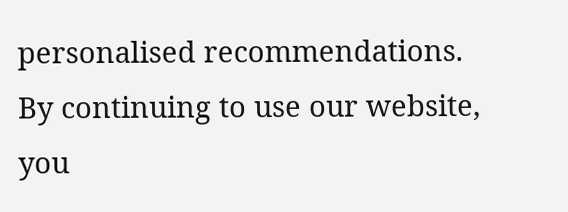personalised recommendations. By continuing to use our website, you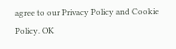agree to our Privacy Policy and Cookie Policy. OK